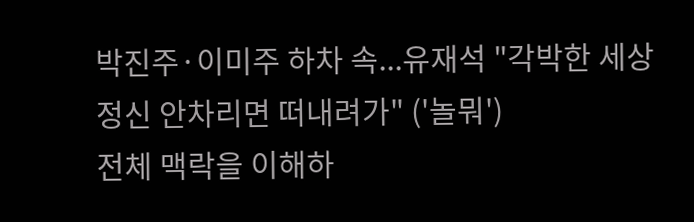박진주·이미주 하차 속...유재석 "각박한 세상 정신 안차리면 떠내려가" ('놀뭐')
전체 맥락을 이해하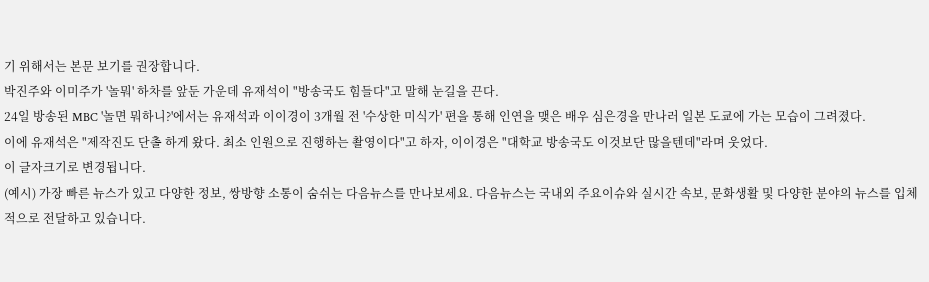기 위해서는 본문 보기를 권장합니다.
박진주와 이미주가 '놀뭐' 하차를 앞둔 가운데 유재석이 "방송국도 힘들다"고 말해 눈길을 끈다.
24일 방송된 MBC '놀면 뭐하니?'에서는 유재석과 이이경이 3개월 전 '수상한 미식가' 편을 통해 인연을 맺은 배우 심은경을 만나러 일본 도쿄에 가는 모습이 그려졌다.
이에 유재석은 "제작진도 단촐 하게 왔다. 최소 인원으로 진행하는 촬영이다"고 하자, 이이경은 "대학교 방송국도 이것보단 많을텐데"라며 웃었다.
이 글자크기로 변경됩니다.
(예시) 가장 빠른 뉴스가 있고 다양한 정보, 쌍방향 소통이 숨쉬는 다음뉴스를 만나보세요. 다음뉴스는 국내외 주요이슈와 실시간 속보, 문화생활 및 다양한 분야의 뉴스를 입체적으로 전달하고 있습니다.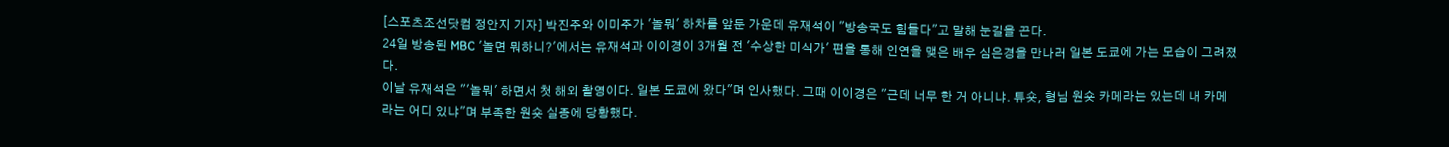[스포츠조선닷컴 정안지 기자] 박진주와 이미주가 '놀뭐' 하차를 앞둔 가운데 유재석이 "방송국도 힘들다"고 말해 눈길을 끈다.
24일 방송된 MBC '놀면 뭐하니?'에서는 유재석과 이이경이 3개월 전 '수상한 미식가' 편을 통해 인연을 맺은 배우 심은경을 만나러 일본 도쿄에 가는 모습이 그려졌다.
이날 유재석은 "'놀뭐' 하면서 첫 해외 촬영이다. 일본 도쿄에 왔다"며 인사했다. 그때 이이경은 "근데 너무 한 거 아니냐. 튜숏, 형님 원숏 카메라는 있는데 내 카메라는 어디 있냐"며 부족한 원숏 실종에 당황했다.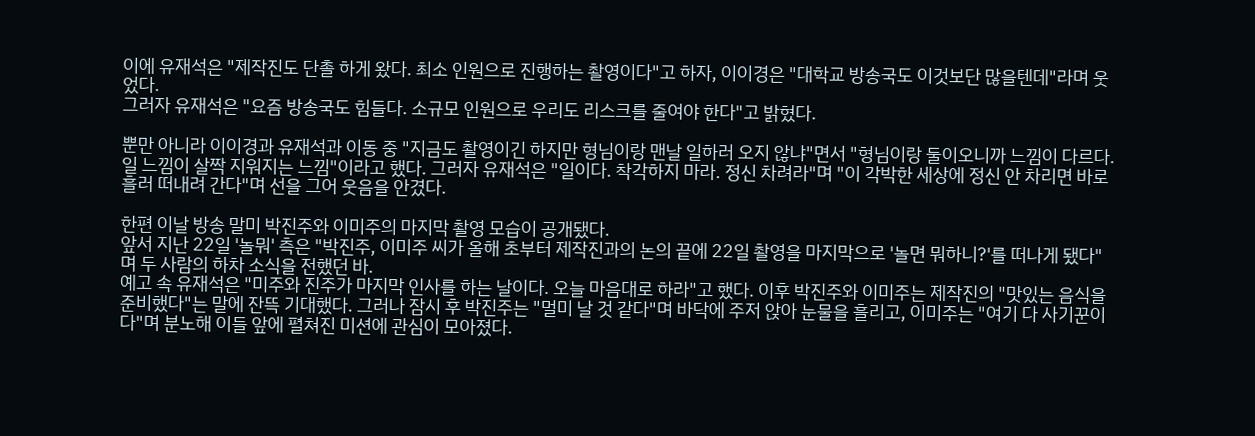이에 유재석은 "제작진도 단촐 하게 왔다. 최소 인원으로 진행하는 촬영이다"고 하자, 이이경은 "대학교 방송국도 이것보단 많을텐데"라며 웃었다.
그러자 유재석은 "요즘 방송국도 힘들다. 소규모 인원으로 우리도 리스크를 줄여야 한다"고 밝혔다.

뿐만 아니라 이이경과 유재석과 이동 중 "지금도 촬영이긴 하지만 형님이랑 맨날 일하러 오지 않냐"면서 "형님이랑 둘이오니까 느낌이 다르다. 일 느낌이 살짝 지워지는 느낌"이라고 했다. 그러자 유재석은 "일이다. 착각하지 마라. 정신 차려라"며 "이 각박한 세상에 정신 안 차리면 바로 흘러 떠내려 간다"며 선을 그어 웃음을 안겼다.

한편 이날 방송 말미 박진주와 이미주의 마지막 촬영 모습이 공개됐다.
앞서 지난 22일 '놀뭐' 측은 "박진주, 이미주 씨가 올해 초부터 제작진과의 논의 끝에 22일 촬영을 마지막으로 '놀면 뭐하니?'를 떠나게 됐다"며 두 사람의 하차 소식을 전했던 바.
예고 속 유재석은 "미주와 진주가 마지막 인사를 하는 날이다. 오늘 마음대로 하라"고 했다. 이후 박진주와 이미주는 제작진의 "맛있는 음식을 준비했다"는 말에 잔뜩 기대했다. 그러나 잠시 후 박진주는 "멀미 날 것 같다"며 바닥에 주저 앉아 눈물을 흘리고, 이미주는 "여기 다 사기꾼이다"며 분노해 이들 앞에 펼쳐진 미션에 관심이 모아졌다.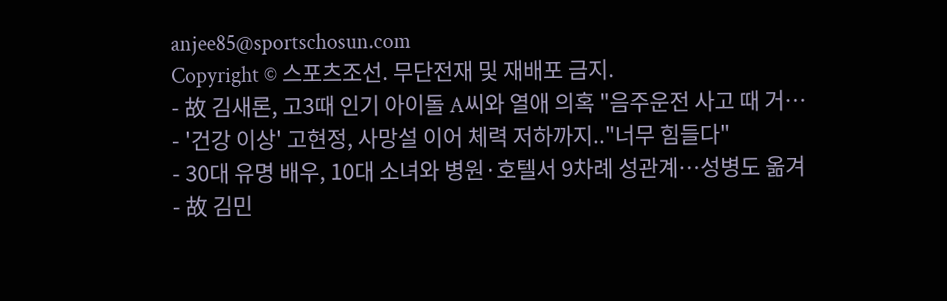anjee85@sportschosun.com
Copyright © 스포츠조선. 무단전재 및 재배포 금지.
- 故 김새론, 고3때 인기 아이돌 A씨와 열애 의혹 "음주운전 사고 때 거…
- '건강 이상' 고현정, 사망설 이어 체력 저하까지.."너무 힘들다"
- 30대 유명 배우, 10대 소녀와 병원·호텔서 9차례 성관계…성병도 옮겨
- 故 김민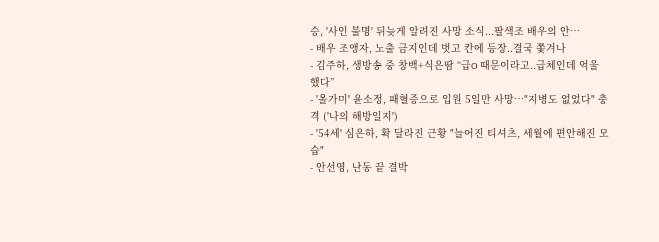승, '사인 불명' 뒤늦게 알려진 사망 소식...팔색조 배우의 안…
- 배우 조앵자, 노출 금지인데 벗고 칸에 등장..결국 쫓겨나
- 김주하, 생방송 중 창백+식은땀 “급O 때문이라고..급체인데 억울했다”
- '올가미' 윤소정, 패혈증으로 입원 5일만 사망…"지병도 없었다" 충격 ('나의 해방일지')
- '54세' 심은하, 확 달라진 근황 "늘어진 티셔츠, 세월에 편안해진 모습"
- 안선영, 난동 끝 결박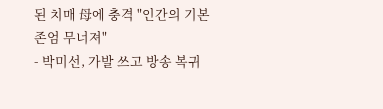된 치매 母에 충격 "인간의 기본 존엄 무너져"
- 박미선, 가발 쓰고 방송 복귀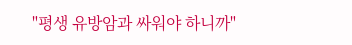"평생 유방암과 싸워야 하니까"